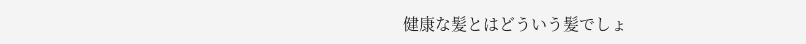健康な髪とはどういう髪でしょ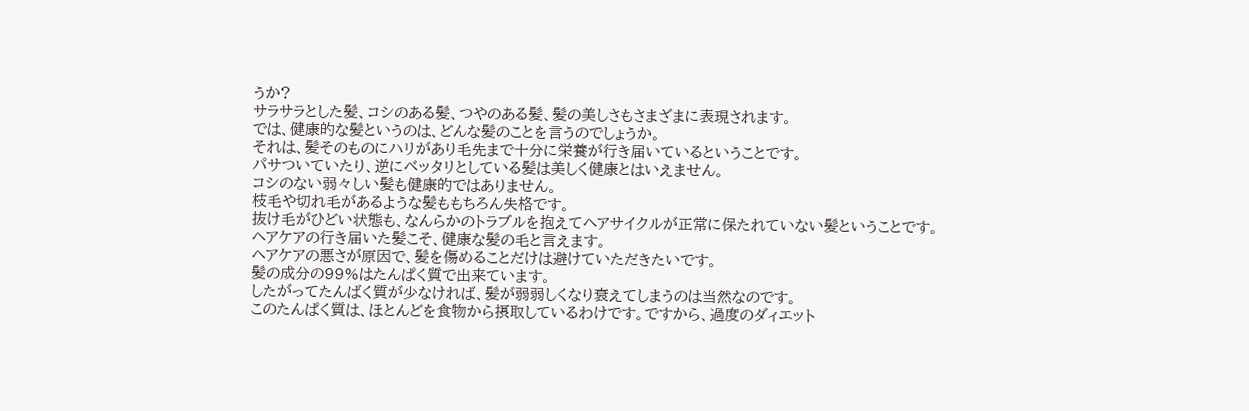うか?
サラサラとした髪、コシのある髪、つやのある髪、髪の美しさもさまざまに表現されます。
では、健康的な髪というのは、どんな髪のことを言うのでしょうか。
それは、髪そのものにハリがあり毛先まで十分に栄養が行き届いているということです。
パサついていたり、逆にベッタリとしている髪は美しく健康とはいえません。
コシのない弱々しい髪も健康的ではありません。
枝毛や切れ毛があるような髪ももちろん失格です。
抜け毛がひどい状態も、なんらかのトラブルを抱えてヘアサイクルが正常に保たれていない髪ということです。
ヘアケアの行き届いた髪こそ、健康な髪の毛と言えます。
ヘアケアの悪さが原因で、髪を傷めることだけは避けていただきたいです。
髪の成分の99%はたんぱく質で出来ています。
したがってたんばく質が少なければ、髪が弱弱しくなり衰えてしまうのは当然なのです。
このたんぱく質は、ほとんどを食物から摂取しているわけです。ですから、過度のダィエット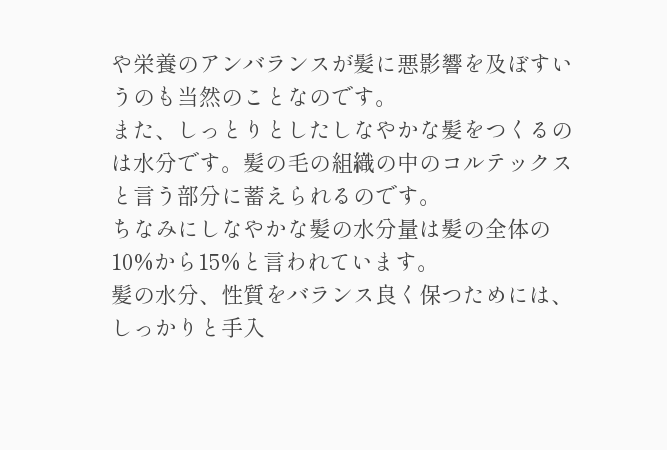や栄養のアンバランスが髪に悪影響を及ぼすいうのも当然のことなのです。
また、しっとりとしたしなやかな髪をつくるのは水分です。髪の毛の組織の中のコルテックスと言う部分に蓄えられるのです。
ちなみにしなやかな髪の水分量は髪の全体の10%から15%と言われています。
髪の水分、性質をバランス良く保つためには、しっかりと手入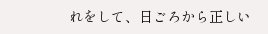れをして、日ごろから正しい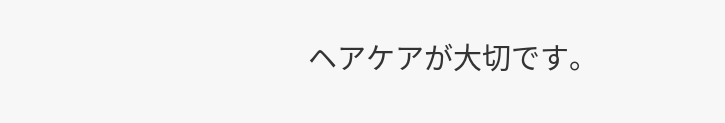ヘアケアが大切です。